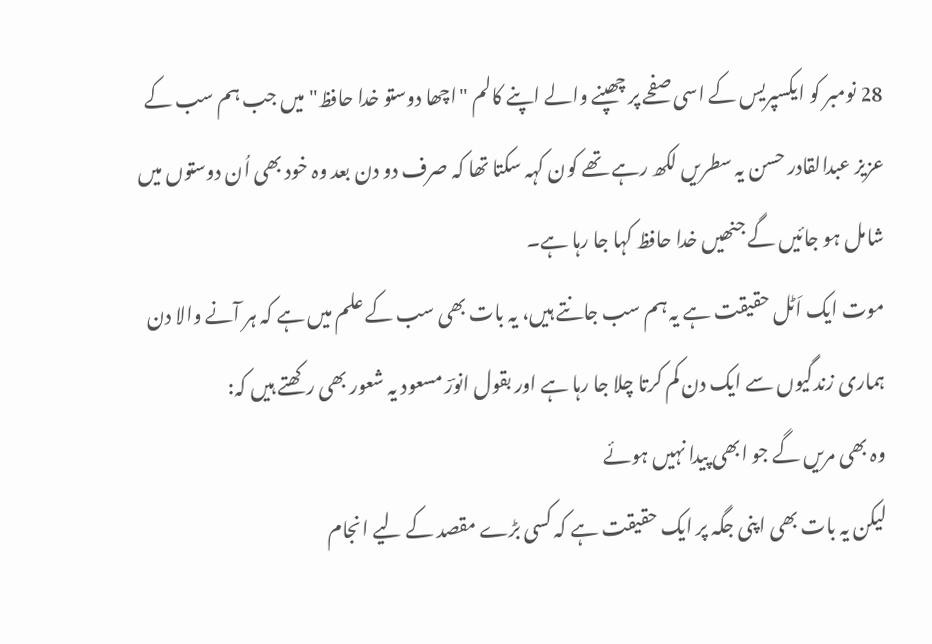28 نومبر کو ایکسپریس کے اسی صفحے پر چھپنے والے اپنے کالم "اچھا دوستو خدا حافظ" میں جب ہم سب کے عزیز عبدالقادر حسن یہ سطریں لکھ رہے تھے کون کہہ سکتا تھا کہ صرف دو دن بعد وہ خود بھی اُن دوستوں میں شامل ہو جائیں گے جنھیں خدا حافظ کہا جا رہا ہے۔
موت ایک اَٹل حقیقت ہے یہ ہم سب جانتے ہیں، یہ بات بھی سب کے علم میں ہے کہ ہر آنے والا دن ہماری زندگیوں سے ایک دن کم کرتا چلا جا رہا ہے اور بقول انورؔ مسعود یہ شعور بھی رکھتے ہیں کہ:
وہ بھی مریں گے جو ابھی پیدا نہیں ہوئے
لیکن یہ بات بھی اپنی جگہ پر ایک حقیقت ہے کہ کسی بڑے مقصد کے لیے انجام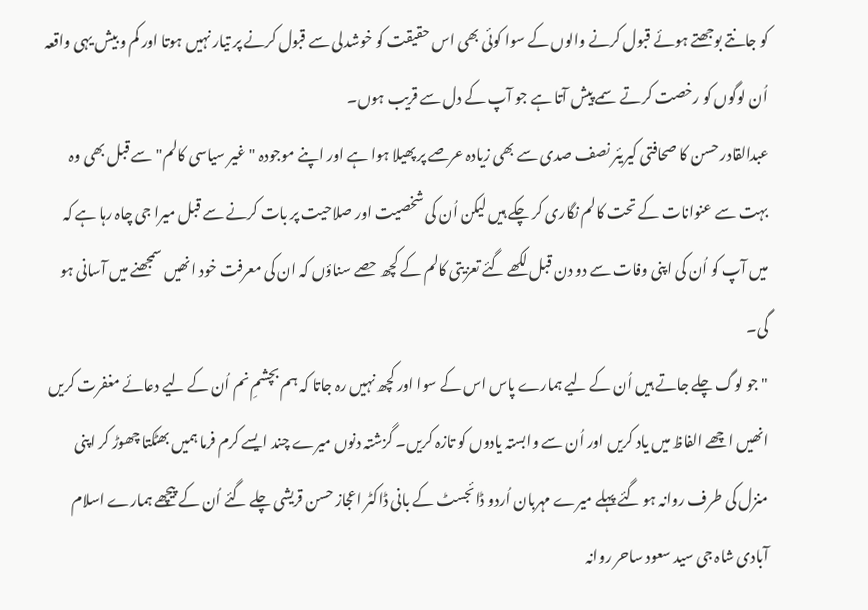کو جانتے بوجھتے ہوئے قبول کرنے والوں کے سوا کوئی بھی اس حقیقت کو خوشدلی سے قبول کرنے پر تیار نہیں ہوتا اور کم و بیش یہی واقعہ اُن لوگوں کو رخصت کرتے سمے پیش آتا ہے جو آپ کے دل سے قریب ہوں۔
عبدالقادر حسن کا صحافتی کیریئر نصف صدی سے بھی زیادہ عرصے پر پھیلا ہوا ہے اور اپنے موجودہ "غیر سیاسی کالم" سے قبل بھی وہ بہت سے عنوانات کے تحت کالم نگاری کر چکے ہیں لیکن اُن کی شخصیت اور صلاحیت پر بات کرنے سے قبل میرا جی چاہ رہا ہے کہ میں آپ کو اُن کی اپنی وفات سے دو دن قبل لکھے گئے تعزیتی کالم کے کچھ حصے سناؤں کہ ان کی معرفت خود انھیں سمجھنے میں آسانی ہو گی۔
"جو لوگ چلے جاتے ہیں اُن کے لیے ہمارے پاس اس کے سوا اور کچھ نہیں رہ جاتا کہ ہم بچشمِ نم اُن کے لیے دعائے مغفرت کریں انھیں اچھے الفاظ میں یاد کریں اور اُن سے وابستہ یادوں کو تازہ کریں۔ گزشتہ دنوں میرے چند ایسے کرم فرما ہمیں بھٹکتا چھوڑ کر اپنی منزل کی طرف روانہ ہو گئے پہلے میرے مہربان اُردو ڈائجسٹ کے بانی ڈاکٹر اعجاز حسن قریشی چلے گئے اُن کے پیچھے ہمارے اسلام آبادی شاہ جی سید سعود ساحر روانہ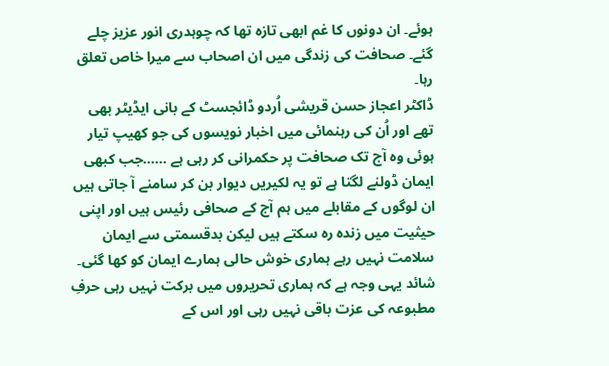ہوئے۔ ان دونوں کا غم ابھی تازہ تھا کہ چوہدری انور عزیز چلے گئے۔ صحافت کی زندگی میں ان اصحاب سے میرا خاص تعلق رہا۔
ڈاکٹر اعجاز حسن قریشی اُردو ڈائجسٹ کے بانی ایڈیٹر بھی تھے اور اُن کی رہنمائی میں اخبار نویسوں کی جو کھیپ تیار ہوئی وہ آج تک صحافت پر حکمرانی کر رہی ہے ……جب کبھی ایمان ڈولنے لگتا ہے تو یہ لکیریں دیوار بن کر سامنے آ جاتی ہیں ان لوگوں کے مقابلے میں ہم آج کے صحافی رئیس ہیں اور اپنی حیثیت میں زندہ رہ سکتے ہیں لیکن بدقسمتی سے ایمان سلامت نہیں رہے ہماری خوش حالی ہمارے ایمان کو کھا گئی۔
شائد یہی وجہ ہے کہ ہماری تحریروں میں برکت نہیں رہی حرفِ مطبوعہ کی عزت باقی نہیں رہی اور اس کے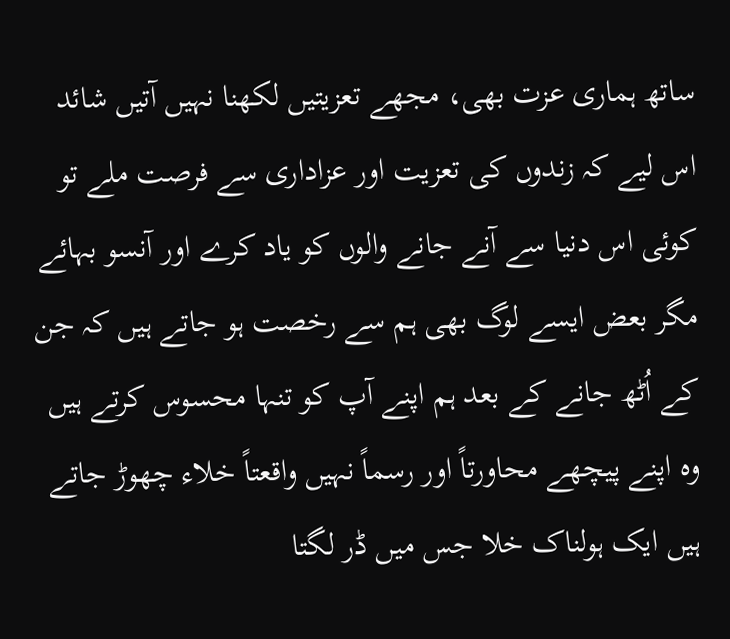ساتھ ہماری عزت بھی، مجھے تعزیتیں لکھنا نہیں آتیں شائد اس لیے کہ زندوں کی تعزیت اور عزاداری سے فرصت ملے تو کوئی اس دنیا سے آنے جانے والوں کو یاد کرے اور آنسو بہائے مگر بعض ایسے لوگ بھی ہم سے رخصت ہو جاتے ہیں کہ جن کے اُٹھ جانے کے بعد ہم اپنے آپ کو تنہا محسوس کرتے ہیں وہ اپنے پیچھے محاورتاً اور رسماً نہیں واقعتاً خلاء چھوڑ جاتے ہیں ایک ہولناک خلا جس میں ڈر لگتا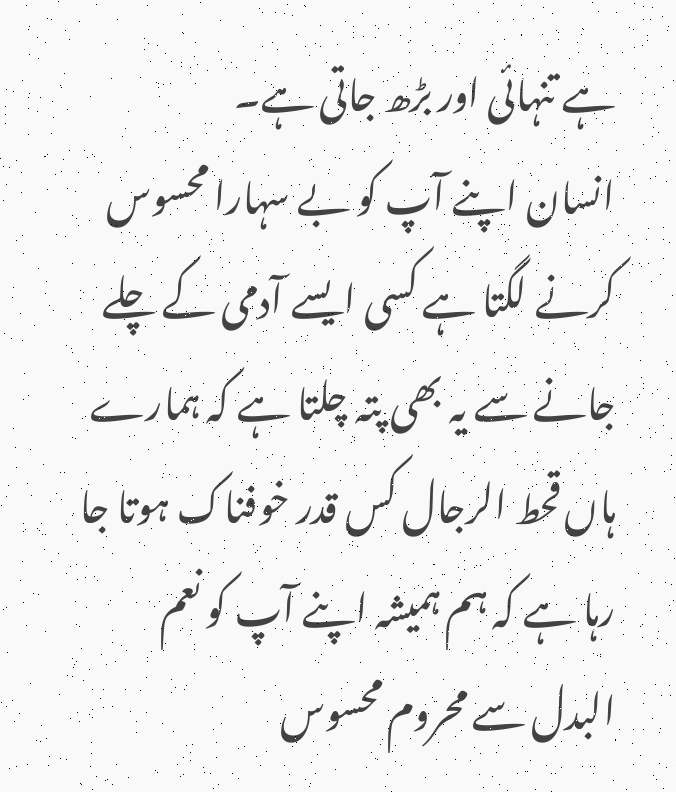ہے تنہائی اور بڑھ جاتی ہے۔
انسان اپنے آپ کو بے سہارا محسوس کرنے لگتا ہے کسی ایسے آدمی کے چلے جانے سے یہ بھی پتہ چلتا ہے کہ ہمارے ہاں قحط الرجال کس قدر خوفناک ہوتا جا رہا ہے کہ ہم ہمیشہ اپنے آپ کو نعم البدل سے محروم محسوس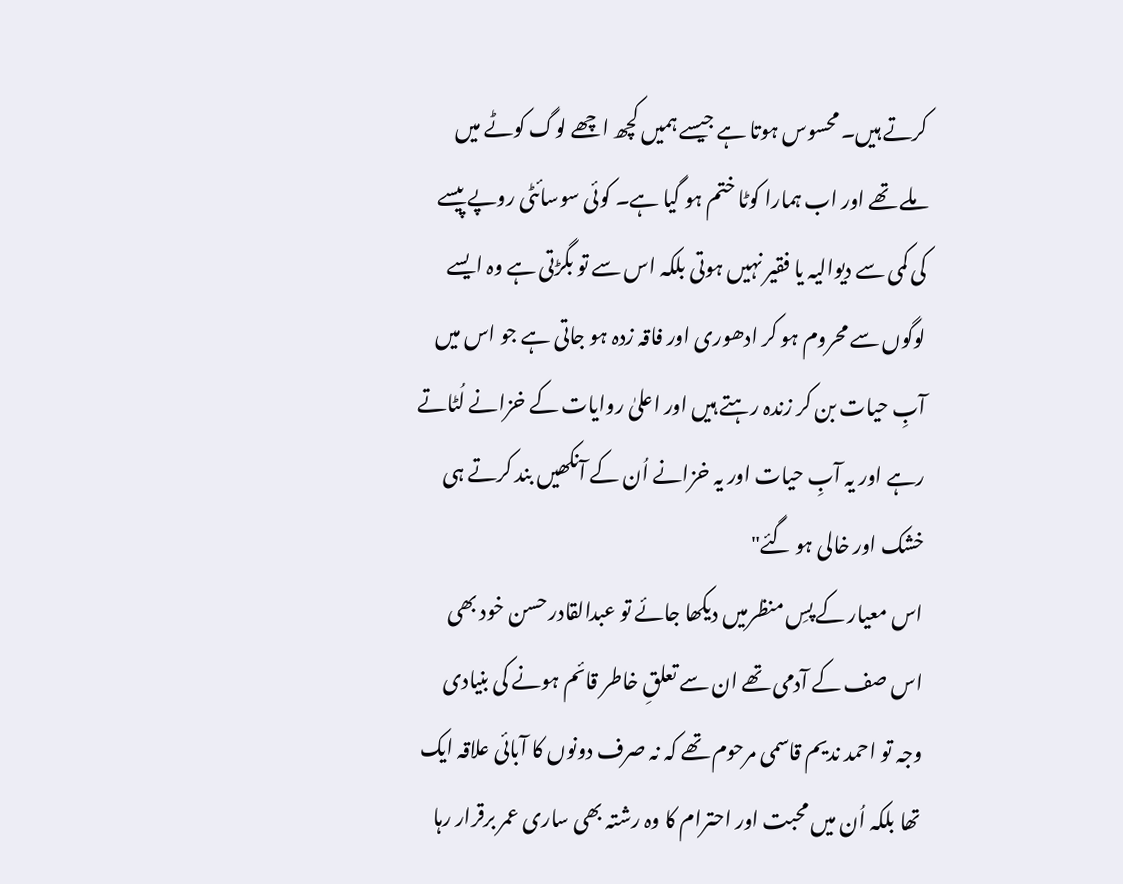کرتے ہیں۔ محسوس ہوتا ہے جیسے ہمیں کچھ اچھے لوگ کوٹے میں ملے تھے اور اب ہمارا کوٹا ختم ہو گیا ہے۔ کوئی سوسائٹی روپے پیسے کی کمی سے دیوالیہ یا فقیر نہیں ہوتی بلکہ اس سے تو بگڑتی ہے وہ ایسے لوگوں سے محروم ہو کر ادھوری اور فاقہ زدہ ہو جاتی ہے جو اس میں آبِ حیات بن کر زندہ رہتے ہیں اور اعلیٰ روایات کے خزانے لُٹاتے رہے اور یہ آبِ حیات اور یہ خزانے اُن کے آنکھیں بند کرتے ہی خشک اور خالی ہو گئے"
اس معیار کے پسِ منظرمیں دیکھا جائے تو عبدالقادر حسن خود بھی اس صف کے آدمی تھے ان سے تعلقِ خاطر قائم ہونے کی بنیادی وجہ تو احمد ندیم قاسمی مرحوم تھے کہ نہ صرف دونوں کا آبائی علاقہ ایک تھا بلکہ اُن میں محبت اور احترام کا وہ رشتہ بھی ساری عمر برقرار رہا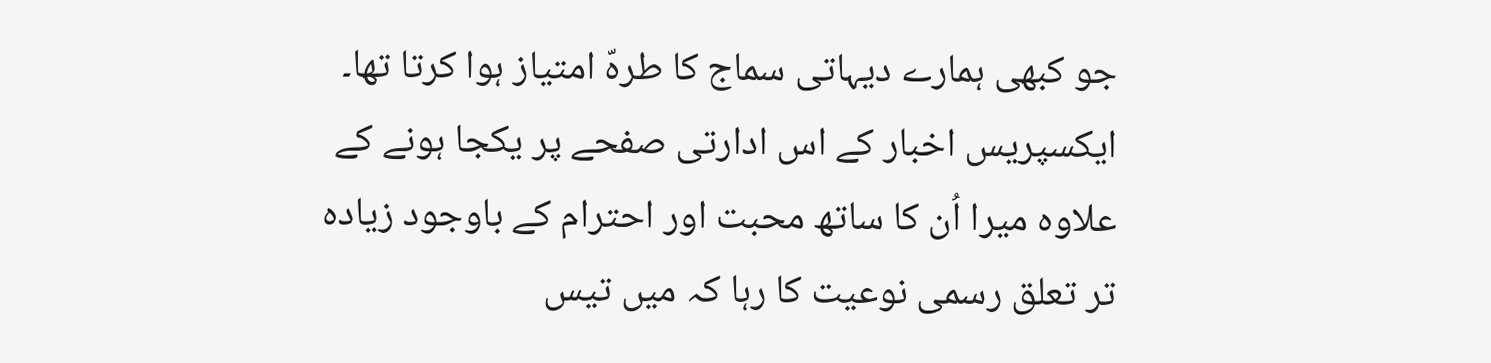جو کبھی ہمارے دیہاتی سماج کا طرہّ امتیاز ہوا کرتا تھا۔ ایکسپریس اخبار کے اس ادارتی صفحے پر یکجا ہونے کے علاوہ میرا اُن کا ساتھ محبت اور احترام کے باوجود زیادہ تر تعلق رسمی نوعیت کا رہا کہ میں تیس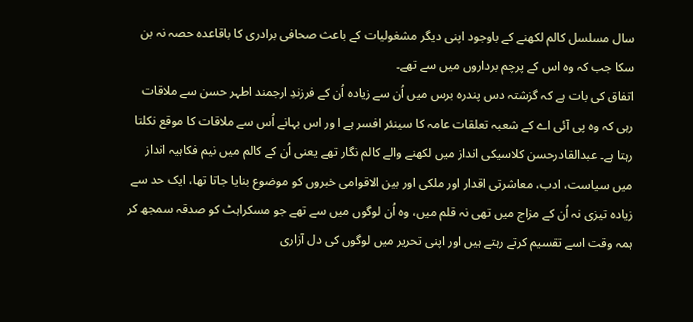سال مسلسل کالم لکھنے کے باوجود اپنی دیگر مشغولیات کے باعث صحافی برادری کا باقاعدہ حصہ نہ بن سکا جب کہ وہ اس کے پرچم برداروں میں سے تھے۔
اتفاق کی بات ہے کہ گزشتہ دس پندرہ برس میں اُن سے زیادہ اُن کے فرزندِ ارجمند اطہر حسن سے ملاقات رہی کہ وہ پی آئی اے کے شعبہ تعلقات عامہ کا سینئر افسر ہے ا ور اس بہانے اُس سے ملاقات کا موقع نکلتا رہتا ہے۔ عبدالقادرحسن کلاسیکی انداز میں لکھنے والے کالم نگار تھے یعنی اُن کے کالم میں نیم فکاہیہ انداز میں سیاست، ادب، معاشرتی اقدار اور ملکی اور بین الاقوامی خبروں کو موضوع بنایا جاتا تھا، ایک حد سے زیادہ تیزی نہ اُن کے مزاج میں تھی نہ قلم میں، وہ اُن لوگوں میں سے تھے جو مسکراہٹ کو صدقہ سمجھ کر ہمہ وقت اسے تقسیم کرتے رہتے ہیں اور اپنی تحریر میں لوگوں کی دل آزاری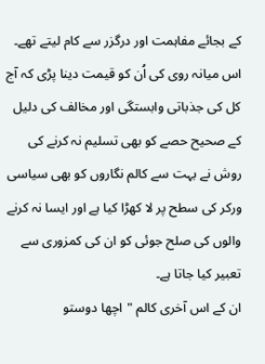کے بجائے مفاہمت اور درگزر سے کام لیتے تھے۔
اس میانہ روی کی اُن کو قیمت دینا پڑی کہ آج کل کی جذباتی وابستگی اور مخالف کی دلیل کے صحیح حصے کو بھی تسلیم نہ کرنے کی روش نے بہت سے کالم نگاروں کو بھی سیاسی ورکر کی سطح پر لا کھڑا کیا ہے اور ایسا نہ کرنے والوں کی صلح جوئی کو ان کی کمزوری سے تعبیر کیا جاتا ہے۔
ان کے اس آخری کالم "اچھا دوستو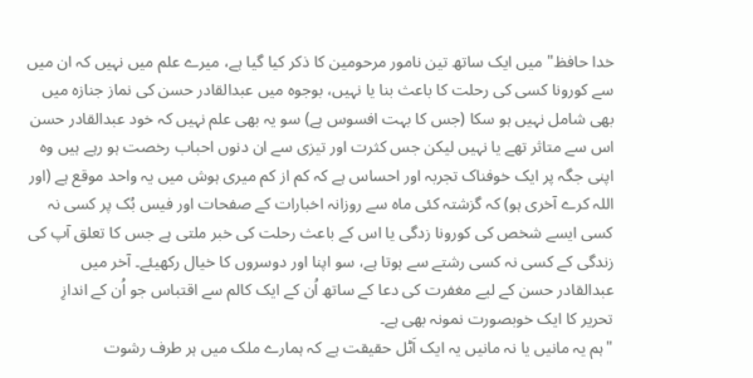خدا حافظ" میں ایک ساتھ تین نامور مرحومین کا ذکر کیا گیا ہے، میرے علم میں نہیں کہ ان میں سے کورونا کسی کی رحلت کا باعث بنا یا نہیں، بوجوہ میں عبدالقادر حسن کی نماز جنازہ میں بھی شامل نہیں ہو سکا (جس کا بہت افسوس ہے) سو یہ بھی علم نہیں کہ خود عبدالقادر حسن اس سے متاثر تھے یا نہیں لیکن جس کثرت اور تیزی سے ان دنوں احباب رخصت ہو رہے ہیں وہ اپنی جگہ پر ایک خوفناک تجربہ اور احساس ہے کہ کم از کم میری ہوش میں یہ واحد موقع ہے (اور اللہ کرے آخری ہو) کہ گزشتہ کئی ماہ سے روزانہ اخبارات کے صفحات اور فیس بُک پر کسی نہ کسی ایسے شخص کی کورونا زدگی یا اس کے باعث رحلت کی خبر ملتی ہے جس کا تعلق آپ کی زندگی کے کسی نہ کسی رشتے سے ہوتا ہے، سو اپنا اور دوسروں کا خیال رکھیئے۔ آخر میں عبدالقادر حسن کے لیے مغفرت کی دعا کے ساتھ اُن کے ایک کالم سے اقتباس جو اُن کے اندازِ تحریر کا ایک خوبصورت نمونہ بھی ہے۔
"ہم یہ مانیں یا نہ مانیں یہ ایک اَٹل حقیقت ہے کہ ہمارے ملک میں ہر طرف رشوت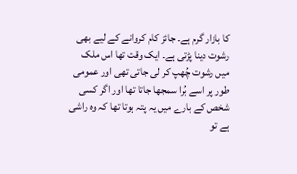کا بازار گرم ہے۔ جائز کام کروانے کے لیے بھی رشوت دینا پڑتی ہے۔ ایک وقت تھا اس ملک میں رشوت چُھپ کر لی جاتی تھی اور عمومی طور پر اسے بُرا سمجھا جاتا تھا اور اگر کسی شخص کے بارے میں یہ پتہ ہوتا تھا کہ وہ راشی ہے تو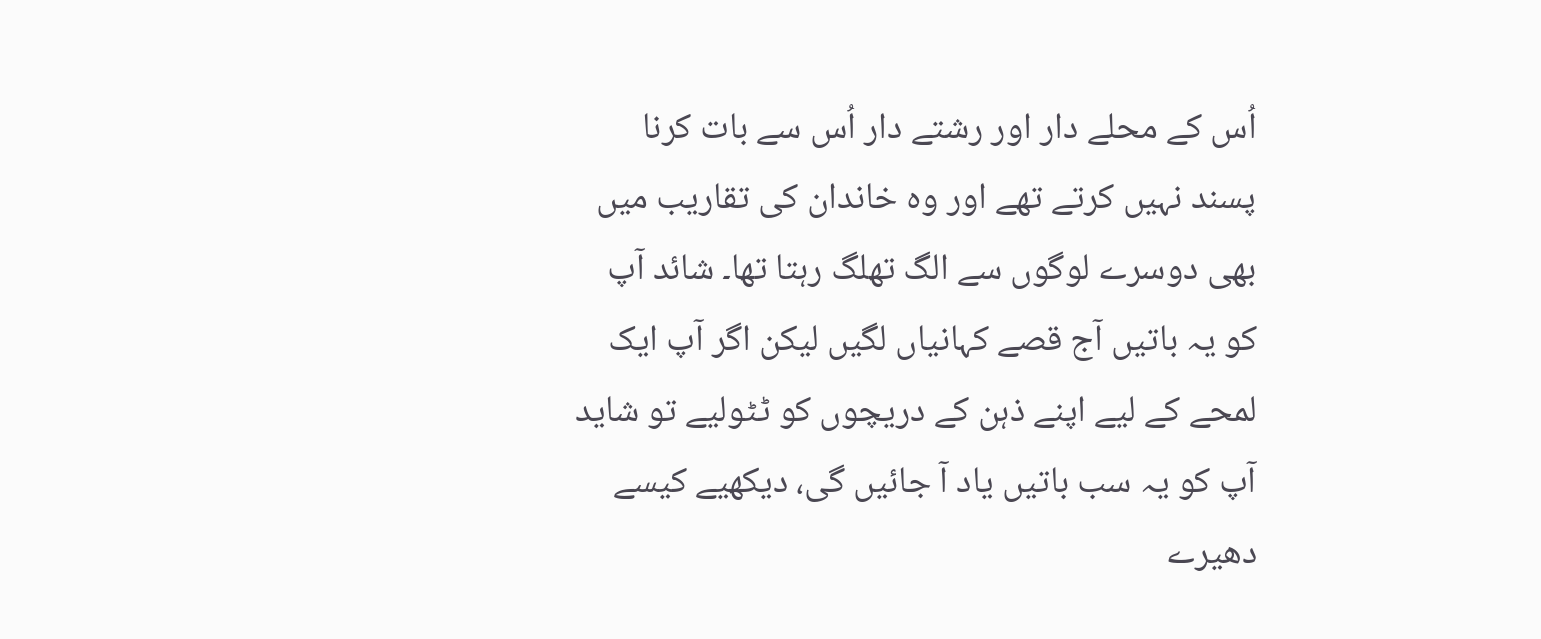اُس کے محلے دار اور رشتے دار اُس سے بات کرنا پسند نہیں کرتے تھے اور وہ خاندان کی تقاریب میں بھی دوسرے لوگوں سے الگ تھلگ رہتا تھا۔ شائد آپ کو یہ باتیں آج قصے کہانیاں لگیں لیکن اگر آپ ایک لمحے کے لیے اپنے ذہن کے دریچوں کو ٹٹولیے تو شاید آپ کو یہ سب باتیں یاد آ جائیں گی، دیکھیے کیسے دھیرے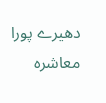دھیرے پورا معاشرہ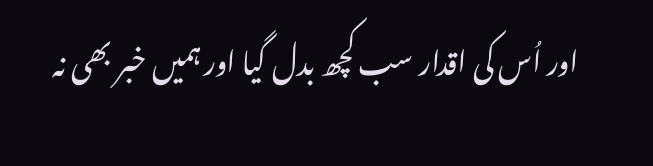اور اُس کی اقدار سب کچھ بدل گیا اور ہمیں خبر بھی نہ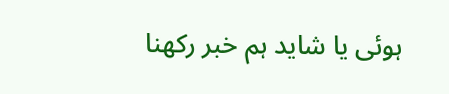ہوئی یا شاید ہم خبر رکھنا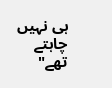ہی نہیں چاہتے تھے"